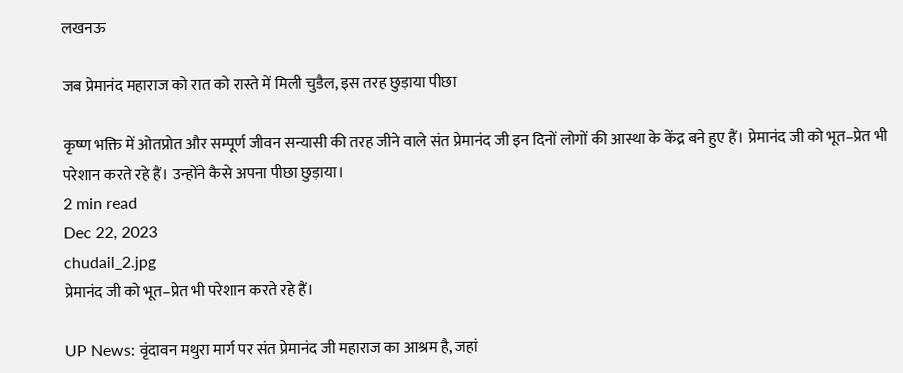लखनऊ

जब प्रेमानंद महाराज को रात को रास्ते में मिली चुडैल, इस तरह छुड़ाया पीछा

कृष्ण भक्ति में ओतप्रोत और सम्पूर्ण जीवन सन्यासी की तरह जीने वाले संत प्रेमानंद जी इन दिनों लोगों की आस्था के केंद्र बने हुए हैं। प्रेमानंद जी को भूत–प्रेत भी परेशान करते रहे हैं। उन्होंने कैसे अपना पीछा छुड़ाया।
2 min read
Dec 22, 2023
chudail_2.jpg
प्रेमानंद जी को भूत–प्रेत भी परेशान करते रहे हैं।

UP News: वृंदावन मथुरा मार्ग पर संत प्रेमानंद जी महाराज का आश्रम है, जहां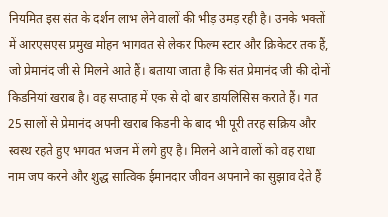नियमित इस संत के दर्शन लाभ लेने वालों की भीड़ उमड़ रही है। उनके भक्तों में आरएसएस प्रमुख मोहन भागवत से लेकर फिल्म स्टार और क्रिकेटर तक हैं, जो प्रेमानंद जी से मिलने आते हैं। बताया जाता है कि संत प्रेमानंद जी की दोनों किडनियां खराब है। वह सप्ताह में एक से दो बार डायलिसिस कराते हैं। गत 25 सालों से प्रेमानंद अपनी खराब किडनी के बाद भी पूरी तरह सक्रिय और स्वस्थ रहते हुए भगवत भजन में लगे हुए है। मिलने आने वालों को वह राधा नाम जप करने और शुद्ध सात्विक ईमानदार जीवन अपनाने का सुझाव देते हैं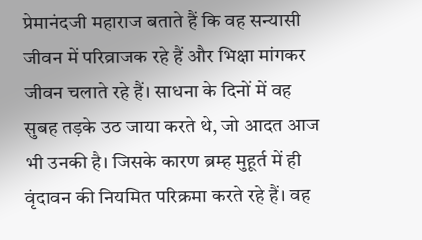प्रेमानंदजी महाराज बताते हैं कि वह सन्यासी जीवन में परिव्राजक रहे हैं और भिक्षा मांगकर जीवन चलाते रहे हैं। साधना के दिनों में वह सुबह तड़के उठ जाया करते थे, जो आदत आज भी उनकी है। जिसके कारण ब्रम्ह मुहूर्त में ही वृंदावन की नियमित परिक्रमा करते रहे हैं। वह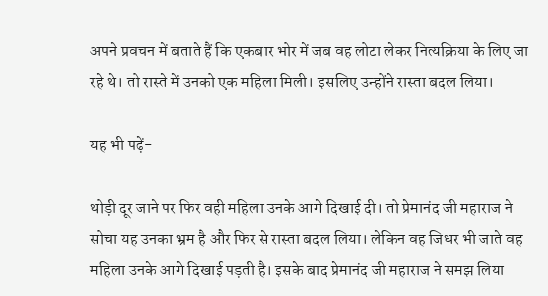अपने प्रवचन में बताते हैं कि एकबार भोर में जब वह लोटा लेकर नित्यक्रिया के लिए जा रहे थे। तो रास्ते में उनको एक महिला मिली। इसलिए उन्होंने रास्ता बदल लिया।

यह भी पढ़ें-

थोड़ी दूर जाने पर फिर वही महिला उनके आगे दिखाई दी। तो प्रेमानंद जी महाराज ने सोचा यह उनका भ्रम है और फिर से रास्ता बदल लिया। लेकिन वह जिधर भी जाते वह महिला उनके आगे दिखाई पड़ती है। इसके बाद प्रेमानंद जी महाराज ने समझ लिया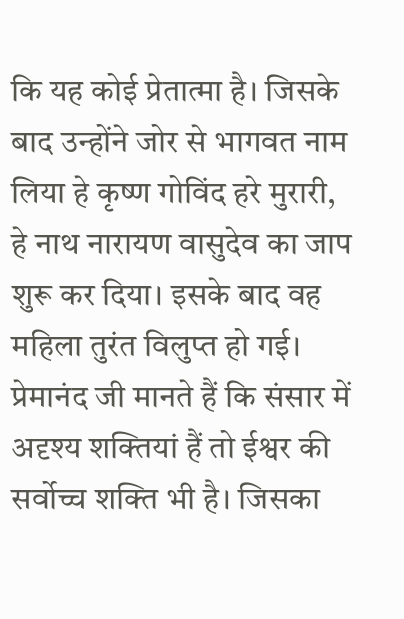कि यह कोई प्रेतात्मा है। जिसके बाद उन्होंने जोर से भागवत नाम लिया हे कृष्ण गोविंद हरे मुरारी, हे नाथ नारायण वासुदेव का जाप शुरू कर दिया। इसके बाद वह महिला तुरंत विलुप्त हो गई। प्रेमानंद जी मानते हैं कि संसार में अदृश्य शक्तियां हैं तो ईश्वर की सर्वोच्च शक्ति भी है। जिसका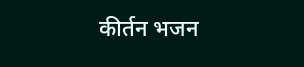कीर्तन भजन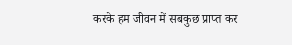करके हम जीवन में सबकुछ प्राप्त कर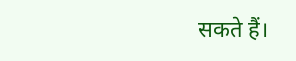सकते हैं।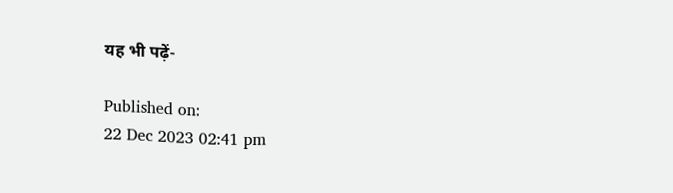यह भी पढ़ें-

Published on:
22 Dec 2023 02:41 pm